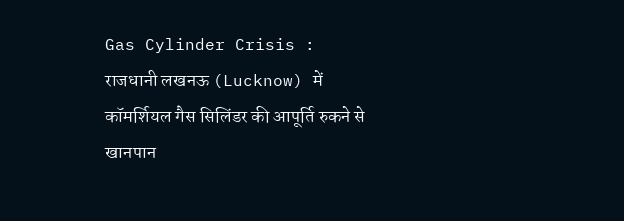Gas Cylinder Crisis : राजधानी लखनऊ (Lucknow) में कॉमर्शियल गैस सिलिंडर की आपूर्ति रुकने से खानपान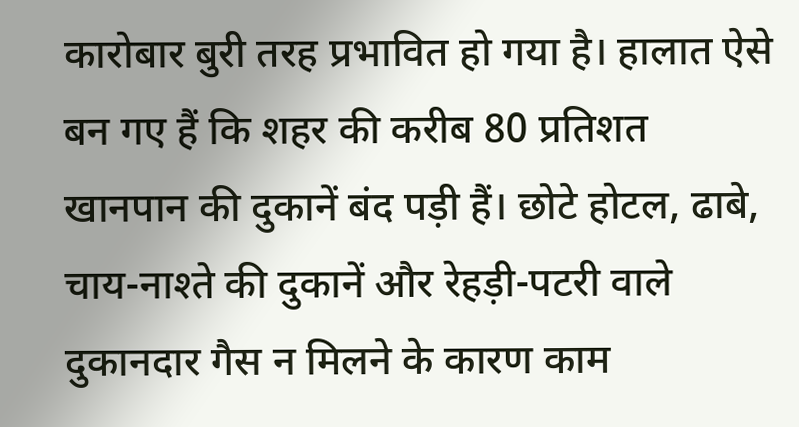कारोबार बुरी तरह प्रभावित हो गया है। हालात ऐसे बन गए हैं कि शहर की करीब 80 प्रतिशत खानपान की दुकानें बंद पड़ी हैं। छोटे होटल, ढाबे, चाय-नाश्ते की दुकानें और रेहड़ी-पटरी वाले दुकानदार गैस न मिलने के कारण काम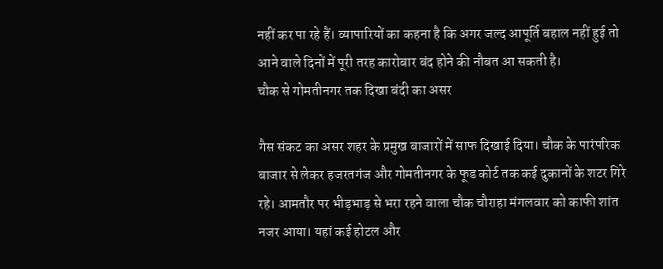नहीं कर पा रहे हैं। व्यापारियों का कहना है कि अगर जल्द आपूर्ति बहाल नहीं हुई तो आने वाले दिनों में पूरी तरह कारोबार बंद होने की नौबत आ सकती है।
चौक से गोमतीनगर तक दिखा बंदी का असर

गैस संकट का असर शहर के प्रमुख बाजारों में साफ दिखाई दिया। चौक के पारंपरिक बाजार से लेकर हजरतगंज और गोमतीनगर के फूड कोर्ट तक कई दुकानों के शटर गिरे रहे। आमतौर पर भीड़भाड़ से भरा रहने वाला चौक चौराहा मंगलवार को काफी शांत नजर आया। यहां कई होटल और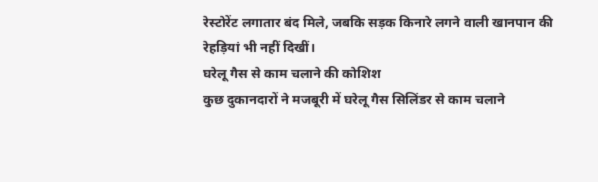रेस्टोरेंट लगातार बंद मिले, जबकि सड़क किनारे लगने वाली खानपान की रेहड़ियां भी नहीं दिखीं।
घरेलू गैस से काम चलाने की कोशिश
कुछ दुकानदारों ने मजबूरी में घरेलू गैस सिलिंडर से काम चलाने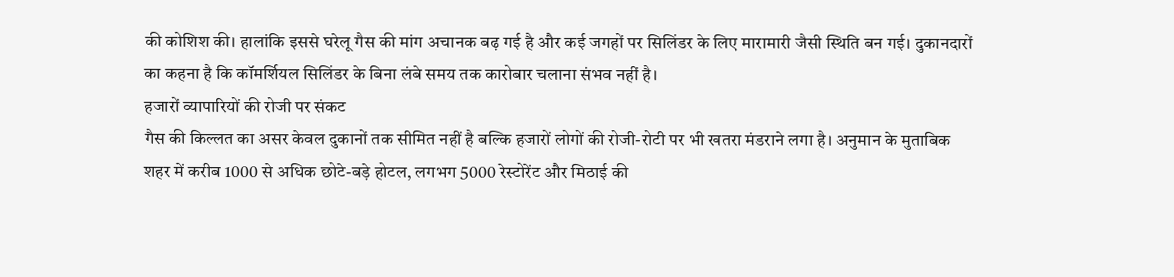की कोशिश की। हालांकि इससे घरेलू गैस की मांग अचानक बढ़ गई है और कई जगहों पर सिलिंडर के लिए मारामारी जैसी स्थिति बन गई। दुकानदारों का कहना है कि कॉमर्शियल सिलिंडर के बिना लंबे समय तक कारोबार चलाना संभव नहीं है।
हजारों व्यापारियों की रोजी पर संकट
गैस की किल्लत का असर केवल दुकानों तक सीमित नहीं है बल्कि हजारों लोगों की रोजी-रोटी पर भी खतरा मंडराने लगा है। अनुमान के मुताबिक शहर में करीब 1000 से अधिक छोटे-बड़े होटल, लगभग 5000 रेस्टोरेंट और मिठाई की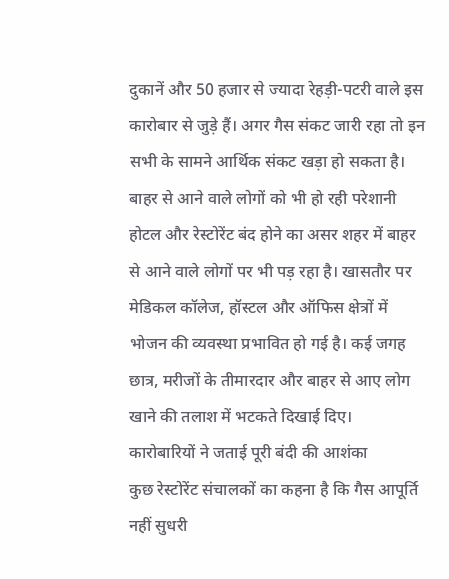दुकानें और 50 हजार से ज्यादा रेहड़ी-पटरी वाले इस कारोबार से जुड़े हैं। अगर गैस संकट जारी रहा तो इन सभी के सामने आर्थिक संकट खड़ा हो सकता है।
बाहर से आने वाले लोगों को भी हो रही परेशानी
होटल और रेस्टोरेंट बंद होने का असर शहर में बाहर से आने वाले लोगों पर भी पड़ रहा है। खासतौर पर मेडिकल कॉलेज, हॉस्टल और ऑफिस क्षेत्रों में भोजन की व्यवस्था प्रभावित हो गई है। कई जगह छात्र, मरीजों के तीमारदार और बाहर से आए लोग खाने की तलाश में भटकते दिखाई दिए।
कारोबारियों ने जताई पूरी बंदी की आशंका
कुछ रेस्टोरेंट संचालकों का कहना है कि गैस आपूर्ति नहीं सुधरी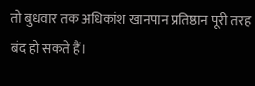तो बुधवार तक अधिकांश खानपान प्रतिष्ठान पूरी तरह बंद हो सकते हैं।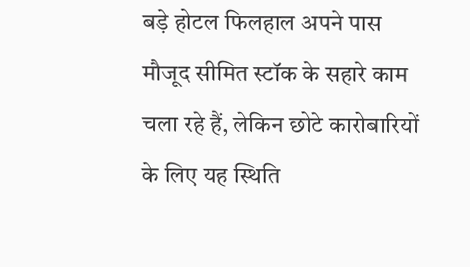बड़े होटल फिलहाल अपने पास मौजूद सीमित स्टॉक के सहारे काम चला रहे हैं, लेकिन छोटे कारोबारियों के लिए यह स्थिति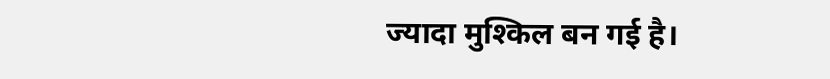ज्यादा मुश्किल बन गई है।